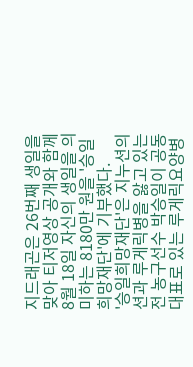지드래곤은 26번째 생일을 맞아 티저영상 공개와 함께 8월 18일 자신의 생일을 의미하는 8180만 원을 '승일희망재단'에 기부했다.
'승일희망재단'은 지누션의 션과 루게릭병을 앓고 있는 전 농구선수 박승일이 공동대표로 있는 루게릭요양병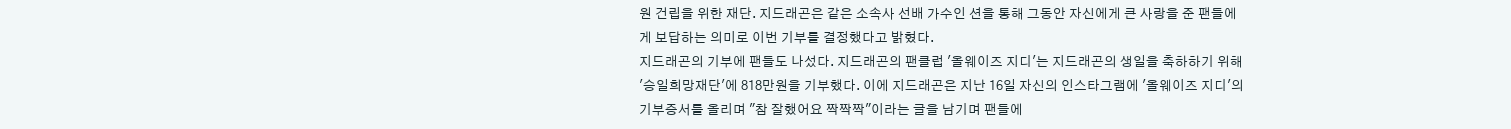원 건립을 위한 재단. 지드래곤은 같은 소속사 선배 가수인 션을 통해 그동안 자신에게 큰 사랑을 준 팬들에게 보답하는 의미로 이번 기부를 결정했다고 밝혔다.
지드래곤의 기부에 팬들도 나섰다. 지드래곤의 팬클럽 '올웨이즈 지디'는 지드래곤의 생일을 축하하기 위해 '승일희망재단'에 818만원을 기부했다. 이에 지드래곤은 지난 16일 자신의 인스타그램에 '올웨이즈 지디'의 기부증서를 올리며 "참 잘했어요 짝짝짝"이라는 글을 남기며 팬들에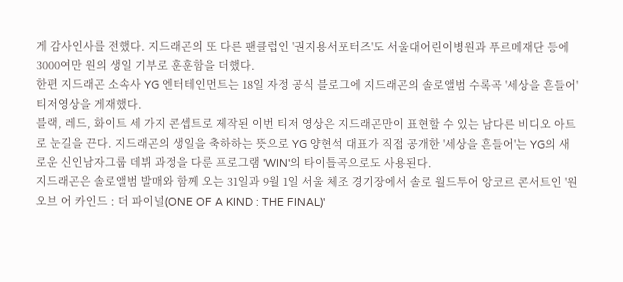게 감사인사를 전했다. 지드래곤의 또 다른 팬클럽인 '권지용서포터즈'도 서울대어린이병원과 푸르메재단 등에 3000여만 원의 생일 기부로 훈훈함을 더했다.
한편 지드래곤 소속사 YG 엔터테인먼트는 18일 자정 공식 블로그에 지드래곤의 솔로앨범 수록곡 '세상을 흔들어' 티저영상을 게재했다.
블랙, 레드, 화이트 세 가지 콘셉트로 제작된 이번 티저 영상은 지드래곤만이 표현할 수 있는 남다른 비디오 아트로 눈길을 끈다. 지드래곤의 생일을 축하하는 뜻으로 YG 양현석 대표가 직접 공개한 '세상을 흔들어'는 YG의 새로운 신인남자그룹 데뷔 과정을 다룬 프로그램 'WIN'의 타이틀곡으로도 사용된다.
지드래곤은 솔로앨범 발매와 함께 오는 31일과 9월 1일 서울 체조 경기장에서 솔로 월드투어 앙코르 콘서트인 '원 오브 어 카인드 : 더 파이널(ONE OF A KIND : THE FINAL)'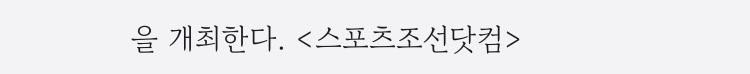을 개최한다. <스포츠조선닷컴>